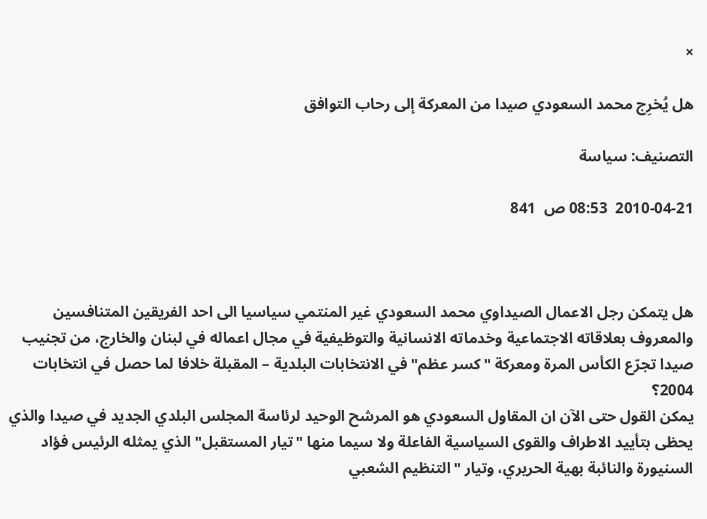×

هل يُخرِج محمد السعودي صيدا من المعركة إلى رحاب التوافق

التصنيف: سياسة

2010-04-21  08:53 ص  841



هل يتمكن رجل الاعمال الصيداوي محمد السعودي غير المنتمي سياسيا الى احد الفريقين المتنافسين والمعروف بعلاقاته الاجتماعية وخدماته الانسانية والتوظيفية في مجال اعماله في لبنان والخارج، من تجنيب صيدا تجرّع الكأس المرة ومعركة "كسر عظم" في الانتخابات البلدية – المقبلة خلافا لما حصل في انتخابات 2004؟
يمكن القول حتى الآن ان المقاول السعودي هو المرشح الوحيد لرئاسة المجلس البلدي الجديد في صيدا والذي يحظى بتأييد الاطراف والقوى السياسية الفاعلة ولا سيما منها "تيار المستقبل" الذي يمثله الرئيس فؤاد السنيورة والنائبة بهية الحريري، وتيار "التنظيم الشعبي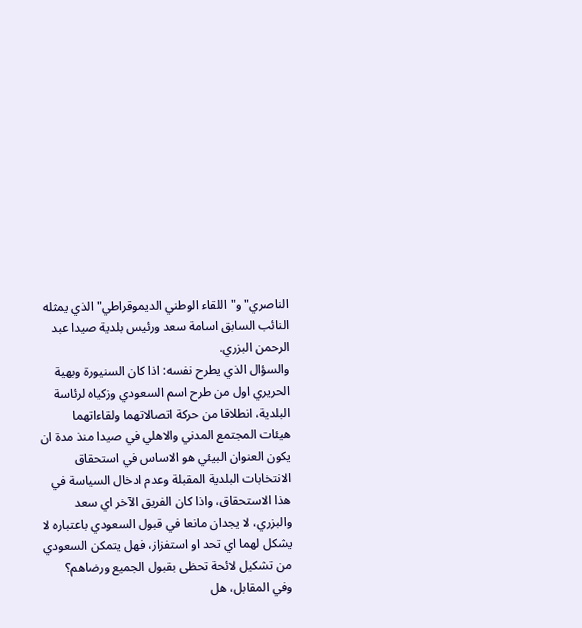الناصري" و"اللقاء الوطني الديموقراطي" الذي يمثله النائب السابق اسامة سعد ورئيس بلدية صيدا عبد الرحمن البزري.
والسؤال الذي يطرح نفسه: اذا كان السنيورة وبهية الحريري اول من طرح اسم السعودي وزكياه لرئاسة البلدية، انطلاقا من حركة اتصالاتهما ولقاءاتهما هيئات المجتمع المدني والاهلي في صيدا منذ مدة ان يكون العنوان البيئي هو الاساس في استحقاق الانتخابات البلدية المقبلة وعدم ادخال السياسة في هذا الاستحقاق، واذا كان الفريق الآخر اي سعد والبزري، لا يجدان مانعا في قبول السعودي باعتباره لا يشكل لهما اي تحد او استفزاز، فهل يتمكن السعودي من تشكيل لائحة تحظى بقبول الجميع ورضاهم؟
وفي المقابل، هل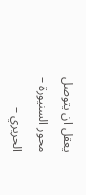يعقل ان يتوصل محور السنيورة – الحريري –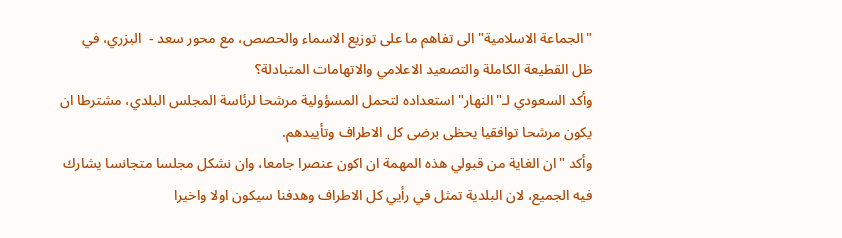"الجماعة الاسلامية" الى تفاهم ما على توزيع الاسماء والحصص، مع محور سعد -  البزري، في ظل القطيعة الكاملة والتصعيد الاعلامي والاتهامات المتبادلة؟
وأكد السعودي لـ"النهار" استعداده لتحمل المسؤولية مرشحا لرئاسة المجلس البلدي، مشترطا ان يكون مرشحا توافقيا يحظى برضى كل الاطراف وتأييدهم.
وأكد "ان الغاية من قبولي هذه المهمة ان اكون عنصرا جامعا، وان نشكل مجلسا متجانسا يشارك فيه الجميع، لان البلدية تمثل في رأيي كل الاطراف وهدفنا سيكون اولا واخيرا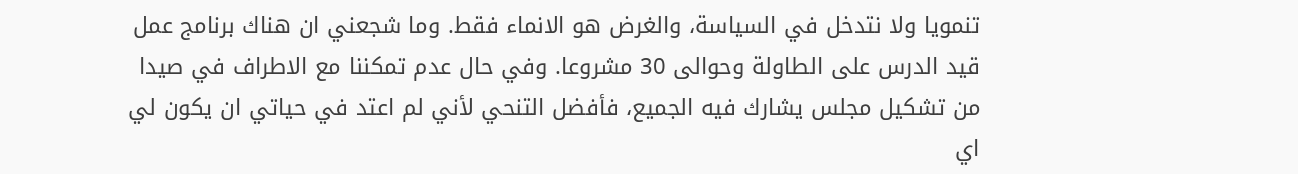تنمويا ولا نتدخل في السياسة، والغرض هو الانماء فقط. وما شجعني ان هناك برنامج عمل قيد الدرس على الطاولة وحوالى 30 مشروعا. وفي حال عدم تمكننا مع الاطراف في صيدا من تشكيل مجلس يشارك فيه الجميع، فأفضل التنحي لأني لم اعتد في حياتي ان يكون لي اي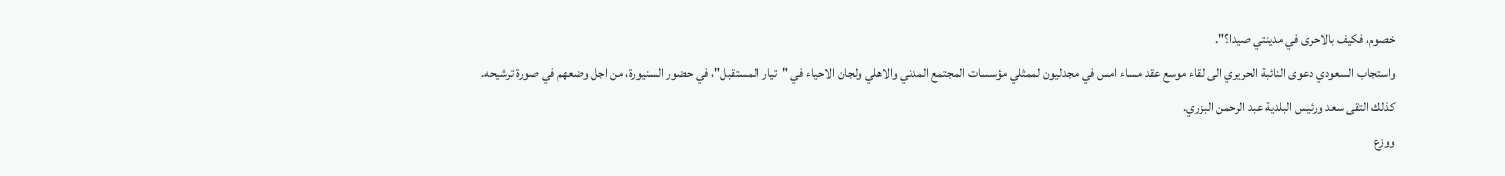خصوم، فكيف بالاحرى في مدينتي صيدا؟".
واستجاب السعودي دعوى النائبة الحريري الى لقاء موسع عقد مساء امس في مجدليون لممثلي مؤسسات المجتمع المدني والاهلي ولجان الاحياء في "تيار المستقبل"، في حضور السنيورة، من اجل وضعهم في صورة ترشيحه.
كذلك التقى سعد ورئيس البلدية عبد الرحمن البزري.
ووزع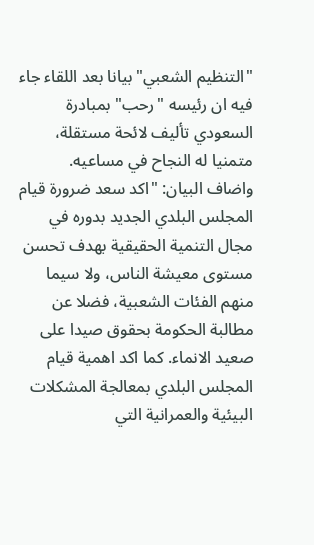"التنظيم الشعبي" بيانا بعد اللقاء جاء فيه ان رئيسه "رحب" بمبادرة السعودي تأليف لائحة مستقلة، متمنيا له النجاح في مساعيه.
واضاف البيان: "اكد سعد ضرورة قيام المجلس البلدي الجديد بدوره في مجال التنمية الحقيقية بهدف تحسن مستوى معيشة الناس، ولا سيما منهم الفئات الشعبية، فضلا عن مطالبة الحكومة بحقوق صيدا على صعيد الانماء. كما اكد اهمية قيام المجلس البلدي بمعالجة المشكلات البيئية والعمرانية التي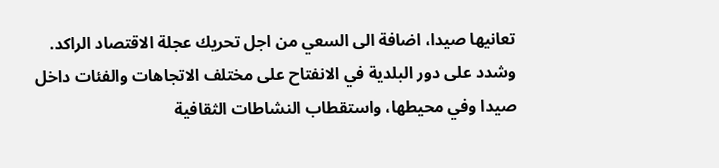تعانيها صيدا، اضافة الى السعي من اجل تحريك عجلة الاقتصاد الراكد. وشدد على دور البلدية في الانفتاح على مختلف الاتجاهات والفئات داخل صيدا وفي محيطها، واستقطاب النشاطات الثقافية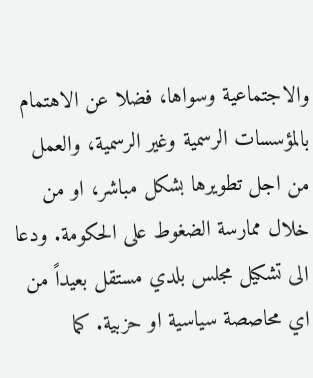والاجتماعية وسواها، فضلا عن الاهتمام بالمؤسسات الرسمية وغير الرسمية، والعمل من اجل تطويرها بشكل مباشر، او من خلال ممارسة الضغوط على الحكومة. ودعا الى تشكيل مجلس بلدي مستقل بعيداً من اي محاصصة سياسية او حزبية. كما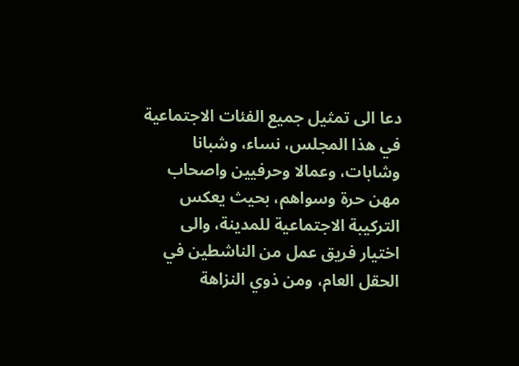دعا الى تمثيل جميع الفئات الاجتماعية في هذا المجلس، نساء، وشبانا وشابات، وعمالا وحرفيين واصحاب مهن حرة وسواهم، بحيث يعكس التركيبة الاجتماعية للمدينة، والى اختيار فريق عمل من الناشطين في الحقل العام، ومن ذوي النزاهة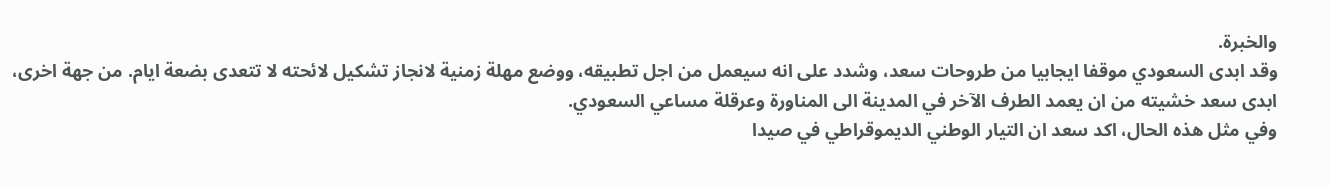والخبرة.
وقد ابدى السعودي موقفا ايجابيا من طروحات سعد، وشدد على انه سيعمل من اجل تطبيقه، ووضع مهلة زمنية لانجاز تشكيل لائحته لا تتعدى بضعة ايام. من جهة اخرى، ابدى سعد خشيته من ان يعمد الطرف الآخر في المدينة الى المناورة وعرقلة مساعي السعودي.
وفي مثل هذه الحال، اكد سعد ان التيار الوطني الديموقراطي في صيدا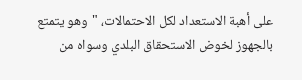على أهبة الاستعداد لكل الاحتمالات، "وهو يتمتع بالجهوز لخوض الاستحقاق البلدي وسواه من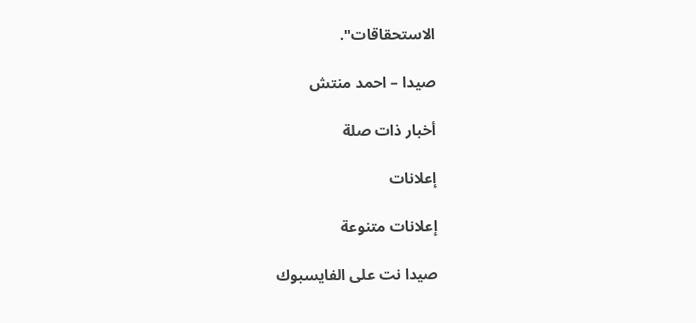الاستحقاقات".

صيدا – احمد منتش

أخبار ذات صلة

إعلانات

إعلانات متنوعة

صيدا نت على الفايسبوك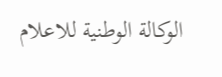الوكالة الوطنية للاعلام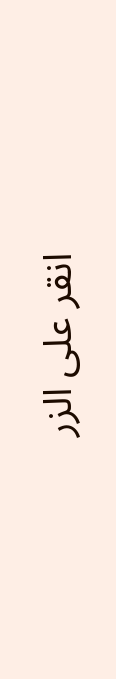انقر على الزر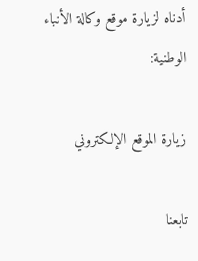أدناه لزيارة موقع وكالة الأنباء الوطنية:

زيارة الموقع الإلكتروني

تابعنا